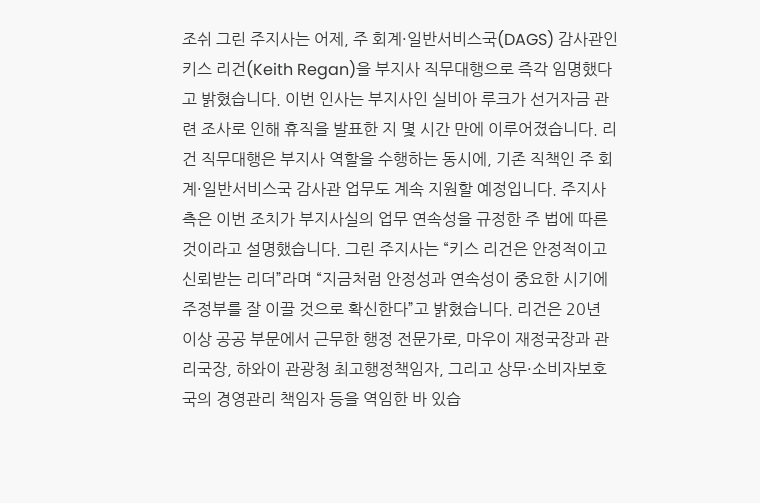조쉬 그린 주지사는 어제, 주 회계·일반서비스국(DAGS) 감사관인 키스 리건(Keith Regan)을 부지사 직무대행으로 즉각 임명했다고 밝혔습니다. 이번 인사는 부지사인 실비아 루크가 선거자금 관련 조사로 인해 휴직을 발표한 지 몇 시간 만에 이루어졌습니다. 리건 직무대행은 부지사 역할을 수행하는 동시에, 기존 직책인 주 회계·일반서비스국 감사관 업무도 계속 지원할 예정입니다. 주지사 측은 이번 조치가 부지사실의 업무 연속성을 규정한 주 법에 따른 것이라고 설명했습니다. 그린 주지사는 “키스 리건은 안정적이고 신뢰받는 리더”라며 “지금처럼 안정성과 연속성이 중요한 시기에 주정부를 잘 이끌 것으로 확신한다”고 밝혔습니다. 리건은 20년 이상 공공 부문에서 근무한 행정 전문가로, 마우이 재정국장과 관리국장, 하와이 관광청 최고행정책임자, 그리고 상무·소비자보호국의 경영관리 책임자 등을 역임한 바 있습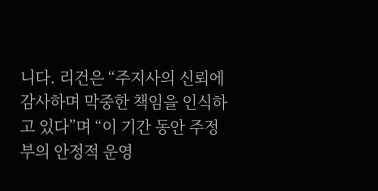니다. 리건은 “주지사의 신뢰에 감사하며 막중한 책임을 인식하고 있다”며 “이 기간 동안 주정부의 안정적 운영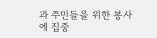과 주민들을 위한 봉사에 집중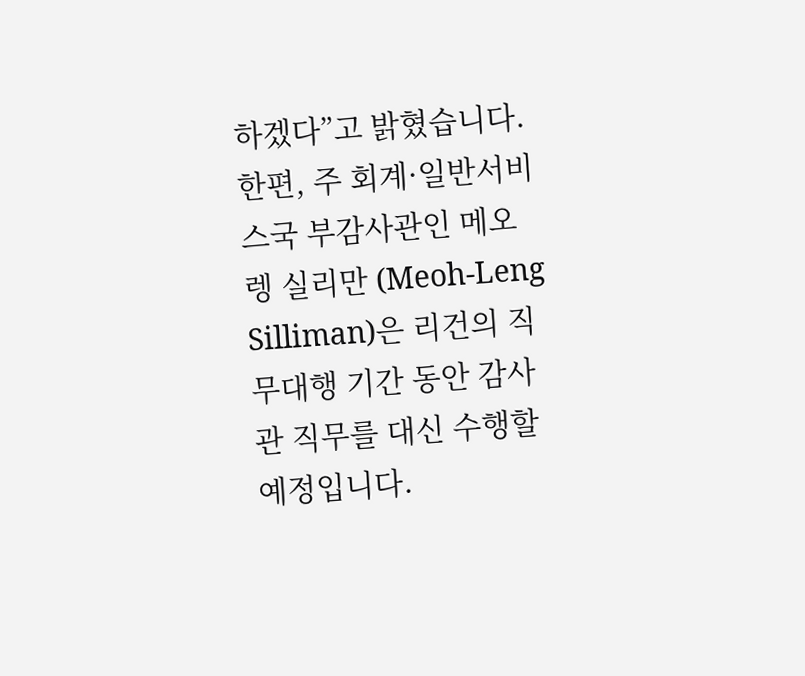하겠다”고 밝혔습니다. 한편, 주 회계·일반서비스국 부감사관인 메오 렝 실리만 (Meoh-Leng Silliman)은 리건의 직무대행 기간 동안 감사관 직무를 대신 수행할 예정입니다.